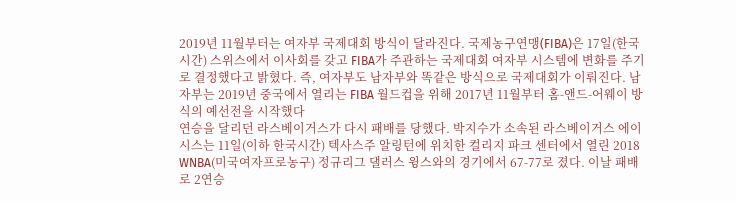2019년 11월부터는 여자부 국제대회 방식이 달라진다. 국제농구연맹(FIBA)은 17일(한국시간) 스위스에서 이사회를 갖고 FIBA가 주관하는 국제대회 여자부 시스템에 변화를 주기로 결정했다고 밝혔다. 즉, 여자부도 남자부와 똑같은 방식으로 국제대회가 이뤄진다. 남자부는 2019년 중국에서 열리는 FIBA 월드컵을 위해 2017년 11월부터 홈-앤드-어웨이 방식의 예선전을 시작했다
연승을 달리던 라스베이거스가 다시 패배를 당했다. 박지수가 소속된 라스베이거스 에이시스는 11일(이하 한국시간) 텍사스주 알링턴에 위치한 컬리지 파크 센터에서 열린 2018 WNBA(미국여자프로농구) 정규리그 댈러스 윙스와의 경기에서 67-77로 졌다. 이날 패배로 2연승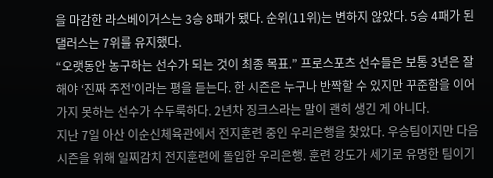을 마감한 라스베이거스는 3승 8패가 됐다. 순위(11위)는 변하지 않았다. 5승 4패가 된 댈러스는 7위를 유지했다.
“오랫동안 농구하는 선수가 되는 것이 최종 목표.” 프로스포츠 선수들은 보통 3년은 잘해야 ‘진짜 주전’이라는 평을 듣는다. 한 시즌은 누구나 반짝할 수 있지만 꾸준함을 이어가지 못하는 선수가 수두룩하다. 2년차 징크스라는 말이 괜히 생긴 게 아니다.
지난 7일 아산 이순신체육관에서 전지훈련 중인 우리은행을 찾았다. 우승팀이지만 다음 시즌을 위해 일찌감치 전지훈련에 돌입한 우리은행. 훈련 강도가 세기로 유명한 팀이기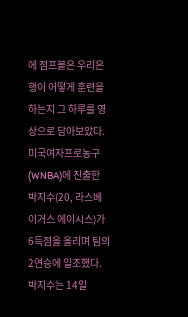에 점프볼은 우리은행이 어떻게 훈련을 하는지 그 하루를 영상으로 담아보았다.
미국여자프로농구(WNBA)에 진출한 박지수(20, 라스베이거스 에이시스)가 6득점을 올리며 팀의 2연승에 일조했다. 박지수는 14일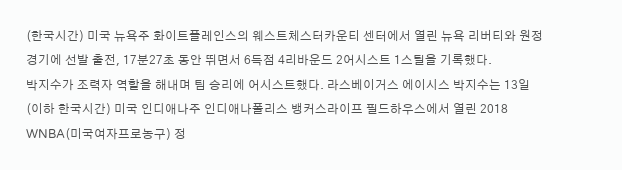(한국시간) 미국 뉴욕주 화이트플레인스의 웨스트체스터카운티 센터에서 열린 뉴욕 리버티와 원정경기에 선발 출전, 17분27초 동안 뛰면서 6득점 4리바운드 2어시스트 1스틸을 기록했다.
박지수가 조력자 역할을 해내며 팀 승리에 어시스트했다. 라스베이거스 에이시스 박지수는 13일(이하 한국시간) 미국 인디애나주 인디애나폴리스 뱅커스라이프 필드하우스에서 열린 2018 WNBA(미국여자프로농구) 정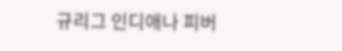규리그 인디애나 피버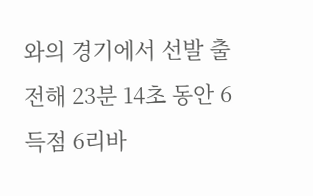와의 경기에서 선발 출전해 23분 14초 동안 6득점 6리바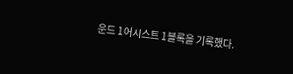운드 1어시스트 1블록을 기록했다.